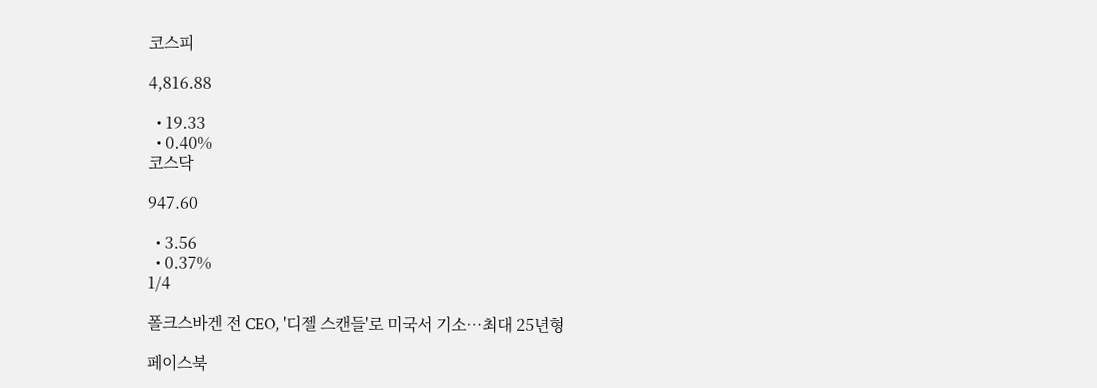코스피

4,816.88

  • 19.33
  • 0.40%
코스닥

947.60

  • 3.56
  • 0.37%
1/4

폴크스바겐 전 CEO, '디젤 스캔들'로 미국서 기소…최대 25년형

페이스북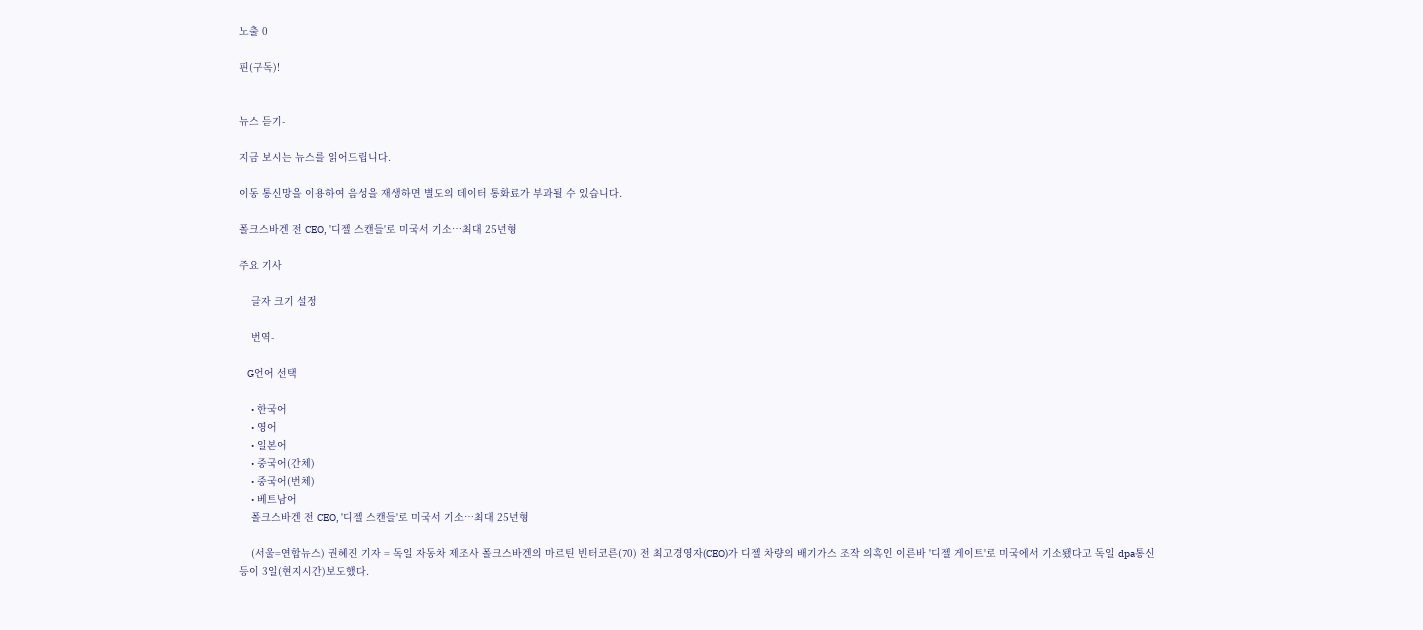노출 0

핀(구독)!


뉴스 듣기-

지금 보시는 뉴스를 읽어드립니다.

이동 통신망을 이용하여 음성을 재생하면 별도의 데이터 통화료가 부과될 수 있습니다.

폴크스바겐 전 CEO, '디젤 스캔들'로 미국서 기소…최대 25년형

주요 기사

    글자 크기 설정

    번역-

    G언어 선택

    • 한국어
    • 영어
    • 일본어
    • 중국어(간체)
    • 중국어(번체)
    • 베트남어
    폴크스바겐 전 CEO, '디젤 스캔들'로 미국서 기소…최대 25년형

    (서울=연합뉴스) 권혜진 기자 = 독일 자동차 제조사 폴크스바겐의 마르틴 빈터코른(70) 전 최고경영자(CEO)가 디젤 차량의 배기가스 조작 의혹인 이른바 '디젤 게이트'로 미국에서 기소됐다고 독일 dpa통신 등이 3일(현지시간)보도했다.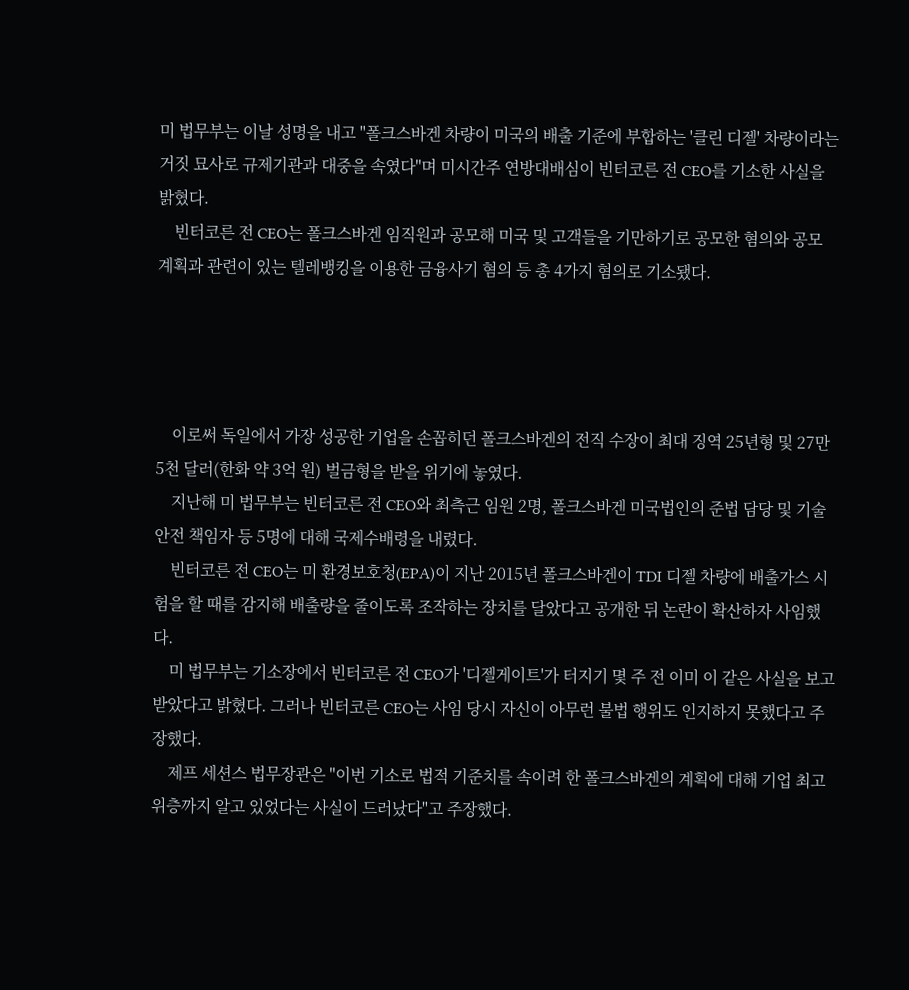미 법무부는 이날 성명을 내고 "폴크스바겐 차량이 미국의 배출 기준에 부합하는 '클린 디젤' 차량이라는 거짓 묘사로 규제기관과 대중을 속였다"며 미시간주 연방대배심이 빈터코른 전 CEO를 기소한 사실을 밝혔다.
    빈터코른 전 CEO는 폴크스바겐 임직원과 공모해 미국 및 고객들을 기만하기로 공모한 혐의와 공모 계획과 관련이 있는 텔레뱅킹을 이용한 금융사기 혐의 등 총 4가지 혐의로 기소됐다.




    이로써 독일에서 가장 성공한 기업을 손꼽히던 폴크스바겐의 전직 수장이 최대 징역 25년형 및 27만5천 달러(한화 약 3억 원) 벌금형을 받을 위기에 놓였다.
    지난해 미 법무부는 빈터코른 전 CEO와 최측근 임원 2명, 폴크스바겐 미국법인의 준법 담당 및 기술안전 책임자 등 5명에 대해 국제수배령을 내렸다.
    빈터코른 전 CEO는 미 환경보호청(EPA)이 지난 2015년 폴크스바겐이 TDI 디젤 차량에 배출가스 시험을 할 때를 감지해 배출량을 줄이도록 조작하는 장치를 달았다고 공개한 뒤 논란이 확산하자 사임했다.
    미 법무부는 기소장에서 빈터코른 전 CEO가 '디젤게이트'가 터지기 몇 주 전 이미 이 같은 사실을 보고받았다고 밝혔다. 그러나 빈터코른 CEO는 사임 당시 자신이 아무런 불법 행위도 인지하지 못했다고 주장했다.
    제프 세션스 법무장관은 "이번 기소로 법적 기준치를 속이려 한 폴크스바겐의 계획에 대해 기업 최고위층까지 알고 있었다는 사실이 드러났다"고 주장했다.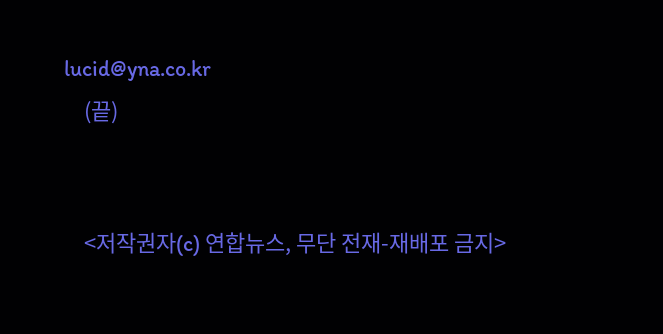lucid@yna.co.kr
    (끝)


    <저작권자(c) 연합뉴스, 무단 전재-재배포 금지>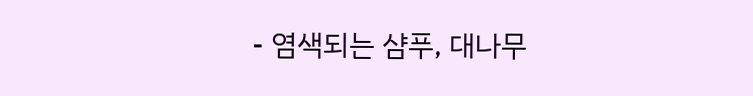- 염색되는 샴푸, 대나무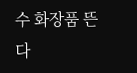수 화장품 뜬다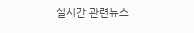실시간 관련뉴스